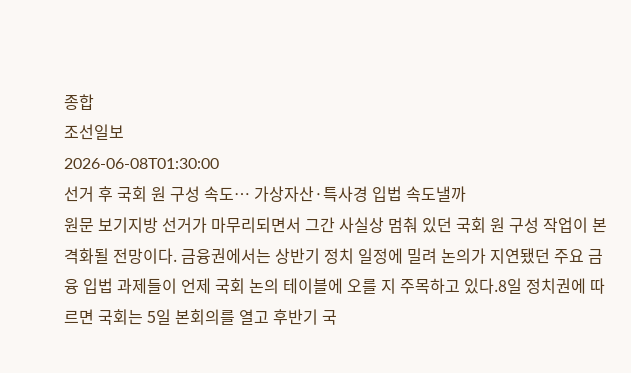종합
조선일보
2026-06-08T01:30:00
선거 후 국회 원 구성 속도… 가상자산·특사경 입법 속도낼까
원문 보기지방 선거가 마무리되면서 그간 사실상 멈춰 있던 국회 원 구성 작업이 본격화될 전망이다. 금융권에서는 상반기 정치 일정에 밀려 논의가 지연됐던 주요 금융 입법 과제들이 언제 국회 논의 테이블에 오를 지 주목하고 있다.8일 정치권에 따르면 국회는 5일 본회의를 열고 후반기 국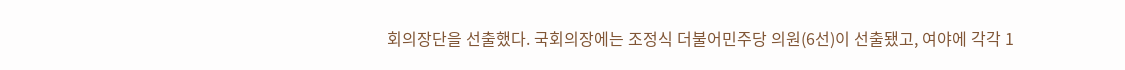회의장단을 선출했다. 국회의장에는 조정식 더불어민주당 의원(6선)이 선출됐고, 여야에 각각 1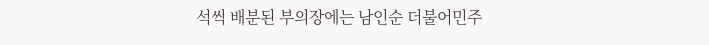석씩 배분된 부의장에는 남인순 더불어민주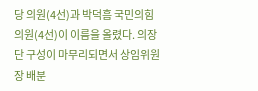당 의원(4선)과 박덕흠 국민의힘 의원(4선)이 이름을 올렸다. 의장단 구성이 마무리되면서 상임위원장 배분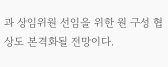과 상임위원 선임을 위한 원 구성 협상도 본격화될 전망이다.